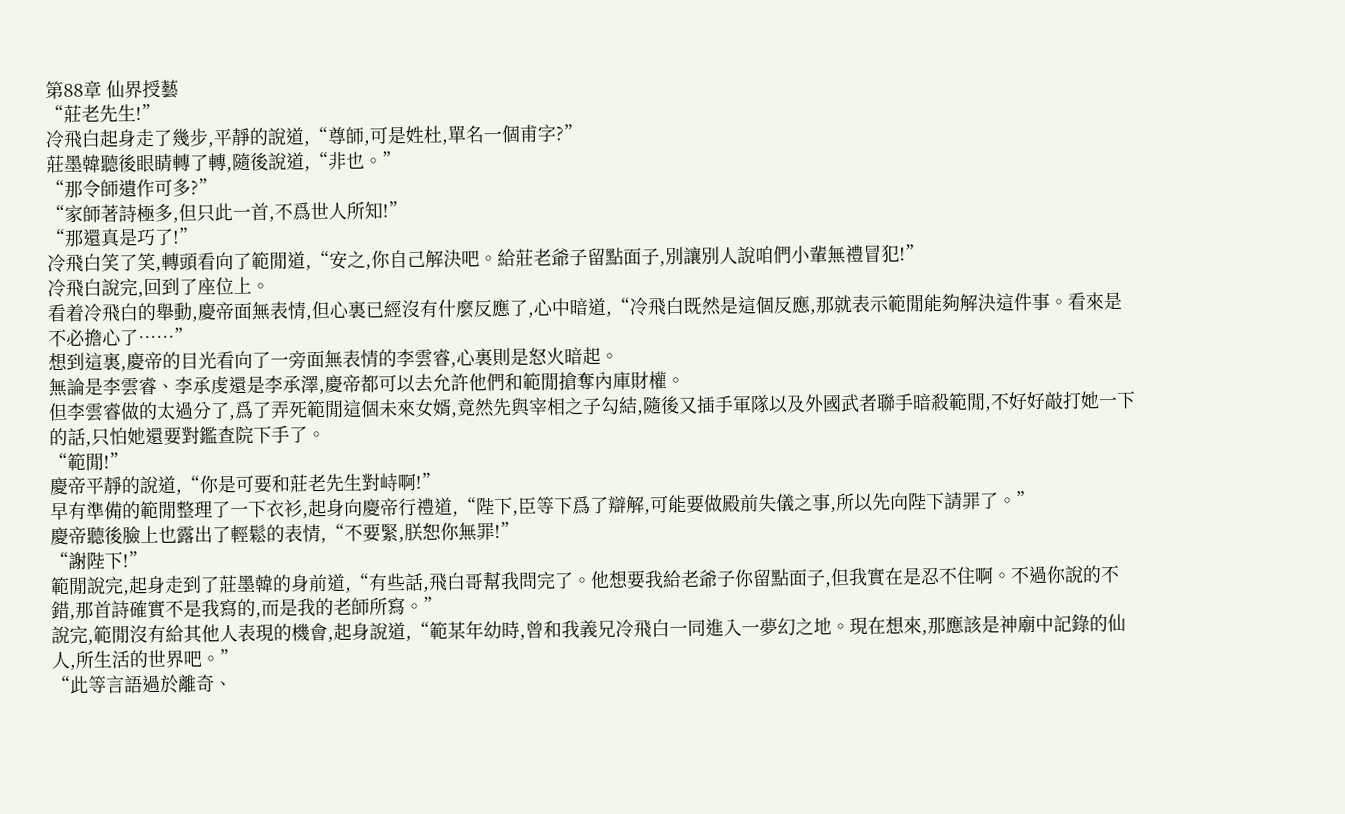第88章 仙界授藝
“莊老先生!”
冷飛白起身走了幾步,平靜的說道,“尊師,可是姓杜,單名一個甫字?”
莊墨韓聽後眼睛轉了轉,隨後說道,“非也。”
“那令師遺作可多?”
“家師著詩極多,但只此一首,不爲世人所知!”
“那還真是巧了!”
冷飛白笑了笑,轉頭看向了範閒道,“安之,你自己解決吧。給莊老爺子留點面子,別讓別人說咱們小輩無禮冒犯!”
冷飛白說完,回到了座位上。
看着冷飛白的舉動,慶帝面無表情,但心裏已經沒有什麼反應了,心中暗道,“冷飛白既然是這個反應,那就表示範閒能夠解決這件事。看來是不必擔心了……”
想到這裏,慶帝的目光看向了一旁面無表情的李雲睿,心裏則是怒火暗起。
無論是李雲睿、李承虔還是李承澤,慶帝都可以去允許他們和範閒搶奪內庫財權。
但李雲睿做的太過分了,爲了弄死範閒這個未來女婿,竟然先與宰相之子勾結,隨後又插手軍隊以及外國武者聯手暗殺範閒,不好好敲打她一下的話,只怕她還要對鑑查院下手了。
“範閒!”
慶帝平靜的說道,“你是可要和莊老先生對峙啊!”
早有準備的範閒整理了一下衣衫,起身向慶帝行禮道,“陛下,臣等下爲了辯解,可能要做殿前失儀之事,所以先向陛下請罪了。”
慶帝聽後臉上也露出了輕鬆的表情,“不要緊,朕恕你無罪!”
“謝陛下!”
範閒說完,起身走到了莊墨韓的身前道,“有些話,飛白哥幫我問完了。他想要我給老爺子你留點面子,但我實在是忍不住啊。不過你說的不錯,那首詩確實不是我寫的,而是我的老師所寫。”
說完,範閒沒有給其他人表現的機會,起身說道,“範某年幼時,曾和我義兄冷飛白一同進入一夢幻之地。現在想來,那應該是神廟中記錄的仙人,所生活的世界吧。”
“此等言語過於離奇、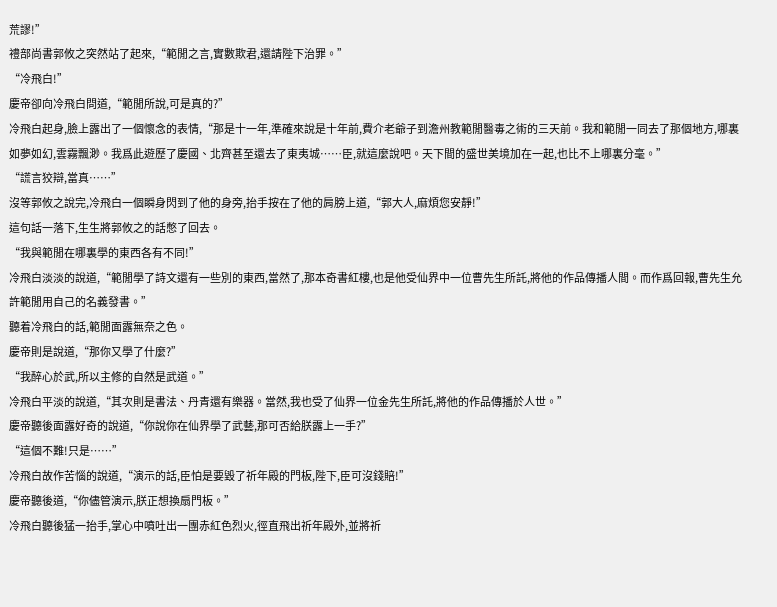荒謬!”
禮部尚書郭攸之突然站了起來,“範閒之言,實數欺君,還請陛下治罪。”
“冷飛白!”
慶帝卻向冷飛白問道,“範閒所說,可是真的?”
冷飛白起身,臉上露出了一個懷念的表情,“那是十一年,準確來說是十年前,費介老爺子到澹州教範閒醫毒之術的三天前。我和範閒一同去了那個地方,哪裏如夢如幻,雲霧飄渺。我爲此遊歷了慶國、北齊甚至還去了東夷城……臣,就這麼說吧。天下間的盛世美境加在一起,也比不上哪裏分毫。”
“謊言狡辯,當真……”
沒等郭攸之說完,冷飛白一個瞬身閃到了他的身旁,抬手按在了他的肩膀上道,“郭大人,麻煩您安靜!”
這句話一落下,生生將郭攸之的話憋了回去。
“我與範閒在哪裏學的東西各有不同!”
冷飛白淡淡的說道,“範閒學了詩文還有一些別的東西,當然了,那本奇書紅樓,也是他受仙界中一位曹先生所託,將他的作品傳播人間。而作爲回報,曹先生允許範閒用自己的名義發書。”
聽着冷飛白的話,範閒面露無奈之色。
慶帝則是說道,“那你又學了什麼?”
“我醉心於武,所以主修的自然是武道。”
冷飛白平淡的說道,“其次則是書法、丹青還有樂器。當然,我也受了仙界一位金先生所託,將他的作品傳播於人世。”
慶帝聽後面露好奇的說道,“你說你在仙界學了武藝,那可否給朕露上一手?”
“這個不難!只是……”
冷飛白故作苦惱的說道,“演示的話,臣怕是要毀了祈年殿的門板,陛下,臣可沒錢賠!”
慶帝聽後道,“你儘管演示,朕正想換扇門板。”
冷飛白聽後猛一抬手,掌心中噴吐出一團赤紅色烈火,徑直飛出祈年殿外,並將祈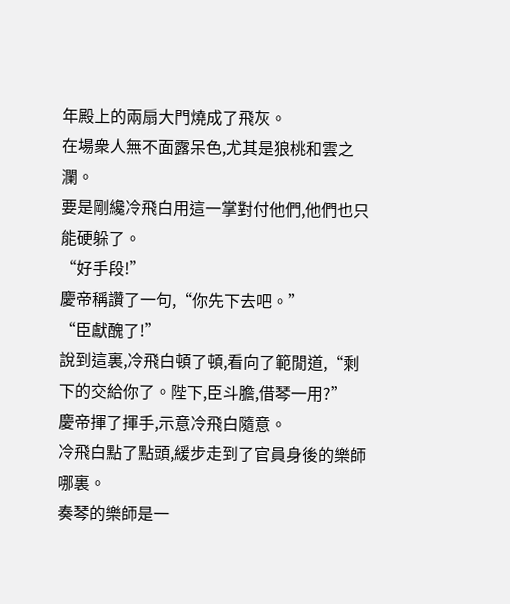年殿上的兩扇大門燒成了飛灰。
在場衆人無不面露呆色,尤其是狼桃和雲之瀾。
要是剛纔冷飛白用這一掌對付他們,他們也只能硬躲了。
“好手段!”
慶帝稱讚了一句,“你先下去吧。”
“臣獻醜了!”
說到這裏,冷飛白頓了頓,看向了範閒道,“剩下的交給你了。陛下,臣斗膽,借琴一用?”
慶帝揮了揮手,示意冷飛白隨意。
冷飛白點了點頭,緩步走到了官員身後的樂師哪裏。
奏琴的樂師是一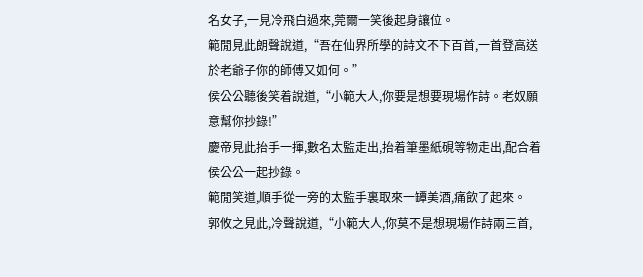名女子,一見冷飛白過來,莞爾一笑後起身讓位。
範閒見此朗聲說道,“吾在仙界所學的詩文不下百首,一首登高送於老爺子你的師傅又如何。”
侯公公聽後笑着說道,“小範大人,你要是想要現場作詩。老奴願意幫你抄錄!”
慶帝見此抬手一揮,數名太監走出,抬着筆墨紙硯等物走出,配合着侯公公一起抄錄。
範閒笑道,順手從一旁的太監手裏取來一罈美酒,痛飲了起來。
郭攸之見此,冷聲說道,“小範大人,你莫不是想現場作詩兩三首,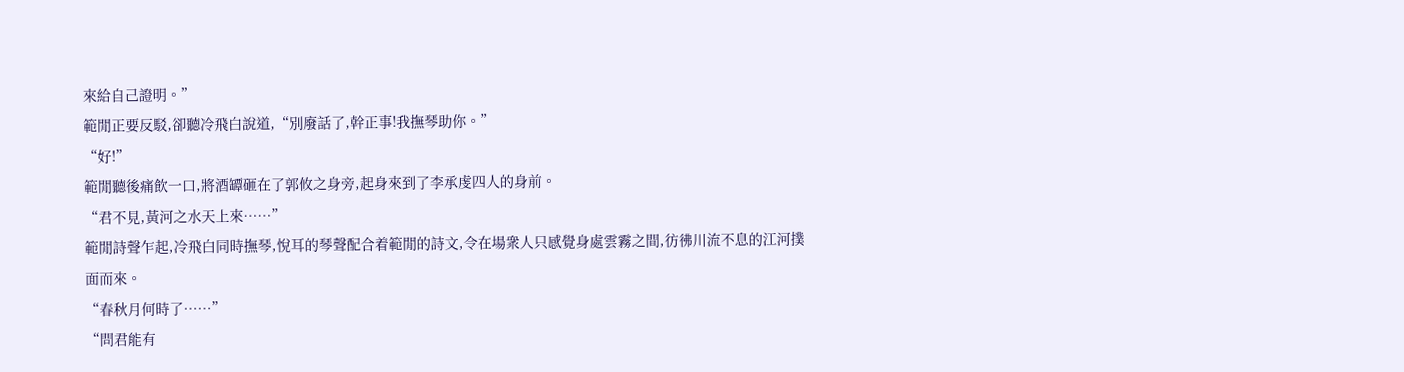來給自己證明。”
範閒正要反駁,卻聽冷飛白說道,“別廢話了,幹正事!我撫琴助你。”
“好!”
範閒聽後痛飲一口,將酒罈砸在了郭攸之身旁,起身來到了李承虔四人的身前。
“君不見,黃河之水天上來……”
範閒詩聲乍起,冷飛白同時撫琴,悅耳的琴聲配合着範閒的詩文,令在場衆人只感覺身處雲霧之間,彷彿川流不息的江河撲面而來。
“春秋月何時了……”
“問君能有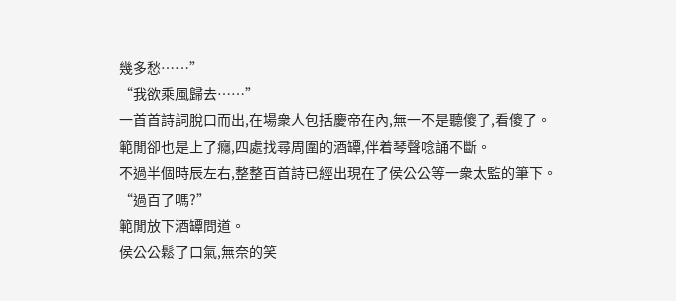幾多愁……”
“我欲乘風歸去……”
一首首詩詞脫口而出,在場衆人包括慶帝在內,無一不是聽傻了,看傻了。
範閒卻也是上了癮,四處找尋周圍的酒罈,伴着琴聲唸誦不斷。
不過半個時辰左右,整整百首詩已經出現在了侯公公等一衆太監的筆下。
“過百了嗎?”
範閒放下酒罈問道。
侯公公鬆了口氣,無奈的笑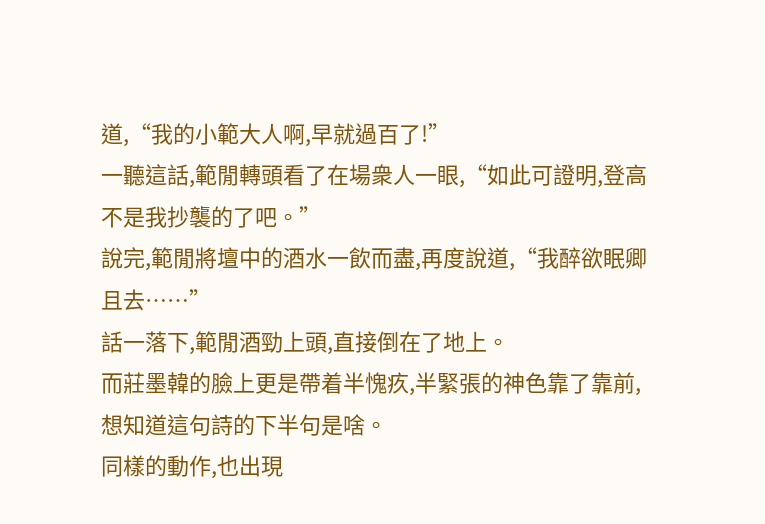道,“我的小範大人啊,早就過百了!”
一聽這話,範閒轉頭看了在場衆人一眼,“如此可證明,登高不是我抄襲的了吧。”
說完,範閒將壇中的酒水一飲而盡,再度說道,“我醉欲眠卿且去……”
話一落下,範閒酒勁上頭,直接倒在了地上。
而莊墨韓的臉上更是帶着半愧疚,半緊張的神色靠了靠前,想知道這句詩的下半句是啥。
同樣的動作,也出現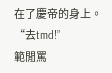在了慶帝的身上。
“去tmd!”
範閒罵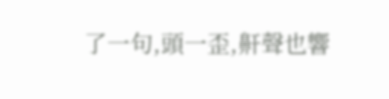了一句,頭一歪,鼾聲也響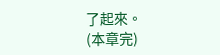了起來。
(本章完)